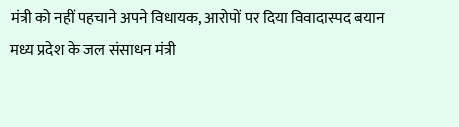मंत्री को नहीं पहचाने अपने विधायक, आरोपों पर दिया विवादास्पद बयान
मध्य प्रदेश के जल संसाधन मंत्री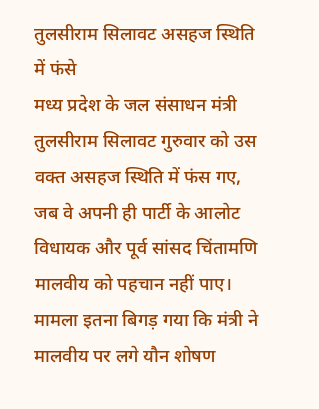तुलसीराम सिलावट असहज स्थिति में फंसे
मध्य प्रदेश के जल संसाधन मंत्री तुलसीराम सिलावट गुरुवार को उस वक्त असहज स्थिति में फंस गए, जब वे अपनी ही पार्टी के आलोट विधायक और पूर्व सांसद चिंतामणि मालवीय को पहचान नहीं पाए। मामला इतना बिगड़ गया कि मंत्री ने मालवीय पर लगे यौन शोषण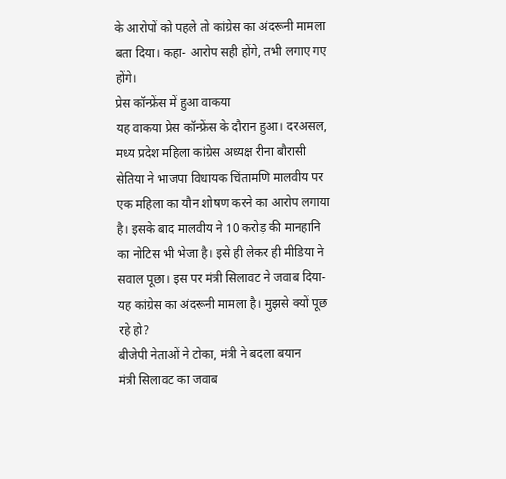के आरोपों को पहले तो कांग्रेस का अंदरूनी मामला बता दिया। कहा- आरोप सही होंगे, तभी लगाए गए होंगे।
प्रेस कॉन्फ्रेंस में हुआ वाकया
यह वाकया प्रेस कॉन्फ्रेंस के दौरान हुआ। दरअसल, मध्य प्रदेश महिला कांग्रेस अध्यक्ष रीना बौरासी सेतिया ने भाजपा विधायक चिंतामणि मालवीय पर एक महिला का यौन शोषण करने का आरोप लगाया है। इसके बाद मालवीय ने 10 करोड़ की मानहानि का नोटिस भी भेजा है। इसे ही लेकर ही मीडिया ने सवाल पूछा। इस पर मंत्री सिलावट ने जवाब दिया- यह कांग्रेस का अंदरूनी मामला है। मुझसे क्यों पूछ रहे हो?
बीजेपी नेताओं ने टोका, मंत्री ने बदला बयान
मंत्री सिलावट का जवाब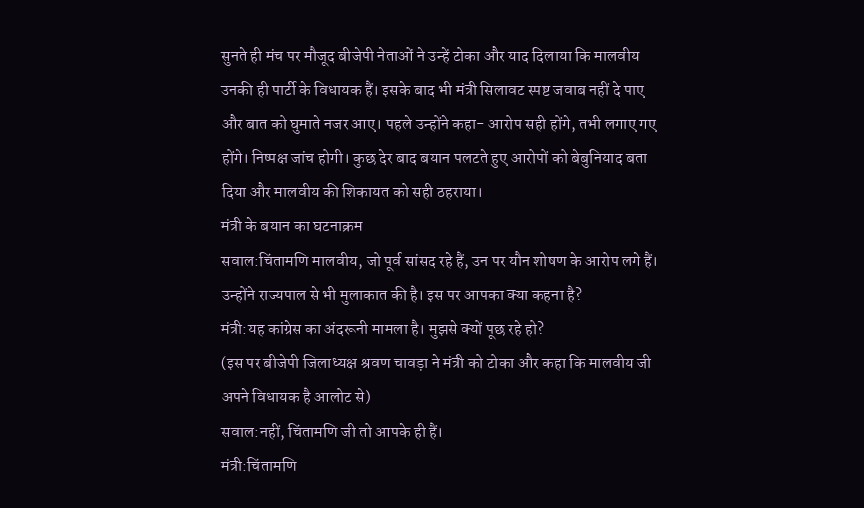सुनते ही मंच पर मौजूद बीजेपी नेताओं ने उन्हें टोका और याद दिलाया कि मालवीय उनकी ही पार्टी के विधायक हैं। इसके बाद भी मंत्री सिलावट स्पष्ट जवाब नहीं दे पाए और बात को घुमाते नजर आए। पहले उन्होंने कहा- आरोप सही होंगे, तभी लगाए गए होंगे। निष्पक्ष जांच होगी। कुछ देर बाद बयान पलटते हुए आरोपों को बेबुनियाद बता दिया और मालवीय की शिकायत को सही ठहराया।
मंत्री के बयान का घटनाक्रम
सवाल:चिंतामणि मालवीय, जो पूर्व सांसद रहे हैं, उन पर यौन शोषण के आरोप लगे हैं। उन्होंने राज्यपाल से भी मुलाकात की है। इस पर आपका क्या कहना है?
मंत्री:यह कांग्रेस का अंदरूनी मामला है। मुझसे क्यों पूछ रहे हो?
(इस पर बीजेपी जिलाध्यक्ष श्रवण चावड़ा ने मंत्री को टोका और कहा कि मालवीय जी अपने विधायक है आलोट से)
सवाल:नहीं, चिंतामणि जी तो आपके ही हैं।
मंत्री:चिंतामणि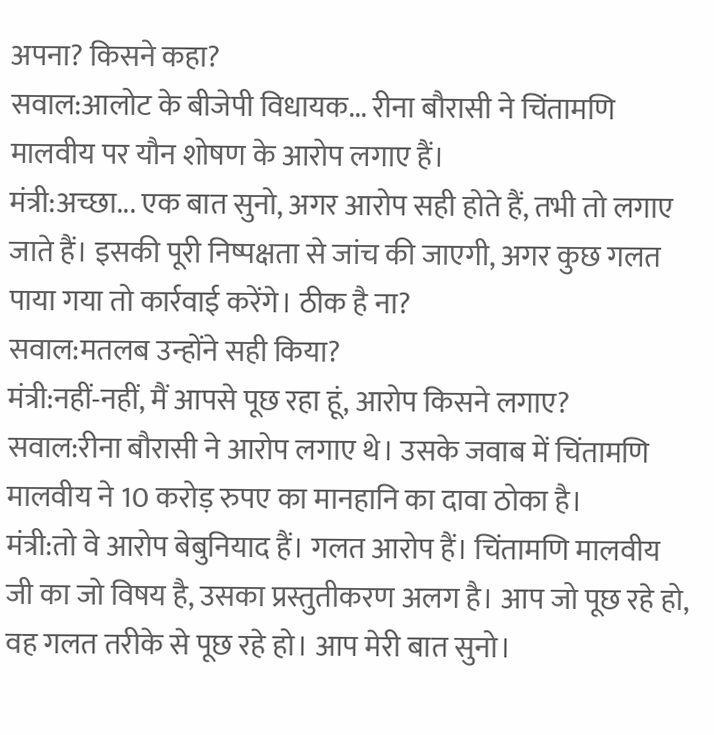अपना? किसने कहा?
सवाल:आलोट के बीजेपी विधायक... रीना बौरासी ने चिंतामणि मालवीय पर यौन शोषण के आरोप लगाए हैं।
मंत्री:अच्छा... एक बात सुनो, अगर आरोप सही होते हैं, तभी तो लगाए जाते हैं। इसकी पूरी निष्पक्षता से जांच की जाएगी, अगर कुछ गलत पाया गया तो कार्रवाई करेंगे। ठीक है ना?
सवाल:मतलब उन्होंने सही किया?
मंत्री:नहीं-नहीं, मैं आपसे पूछ रहा हूं, आरोप किसने लगाए?
सवाल:रीना बौरासी ने आरोप लगाए थे। उसके जवाब में चिंतामणि मालवीय ने 10 करोड़ रुपए का मानहानि का दावा ठोका है।
मंत्री:तो वे आरोप बेबुनियाद हैं। गलत आरोप हैं। चिंतामणि मालवीय जी का जो विषय है, उसका प्रस्तुतीकरण अलग है। आप जो पूछ रहे हो, वह गलत तरीके से पूछ रहे हो। आप मेरी बात सुनो।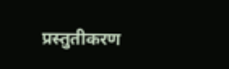प्रस्तुतीकरण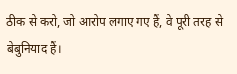ठीक से करो, जो आरोप लगाए गए हैं, वे पूरी तरह से बेबुनियाद हैं।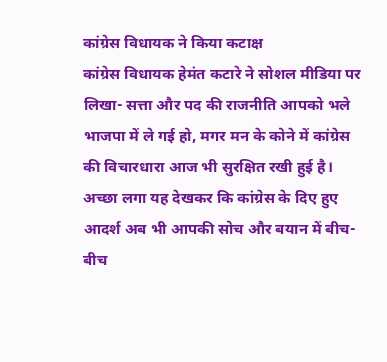कांग्रेस विधायक ने किया कटाक्ष
कांग्रेस विधायक हेमंत कटारे ने सोशल मीडिया पर लिखा- सत्ता और पद की राजनीति आपको भले भाजपा में ले गई हो, मगर मन के कोने में कांग्रेस की विचारधारा आज भी सुरक्षित रखी हुई है। अच्छा लगा यह देखकर कि कांग्रेस के दिए हुए आदर्श अब भी आपकी सोच और बयान में बीच-बीच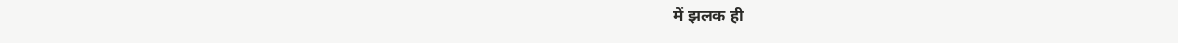में झलक ही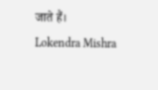जाते हैं।
Lokendra Mishra